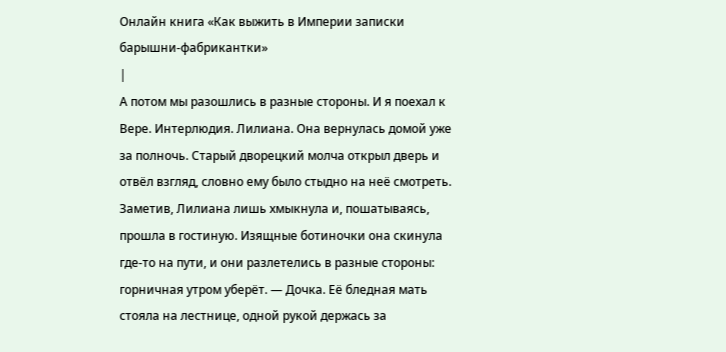Онлайн книга «Как выжить в Империи записки барышни-фабрикантки»
|
А потом мы разошлись в разные стороны. И я поехал к Вере. Интерлюдия. Лилиана. Она вернулась домой уже за полночь. Старый дворецкий молча открыл дверь и отвёл взгляд, словно ему было стыдно на неё смотреть. Заметив, Лилиана лишь хмыкнула и, пошатываясь, прошла в гостиную. Изящные ботиночки она скинула где-то на пути, и они разлетелись в разные стороны: горничная утром уберёт. — Дочка. Её бледная мать стояла на лестнице, одной рукой держась за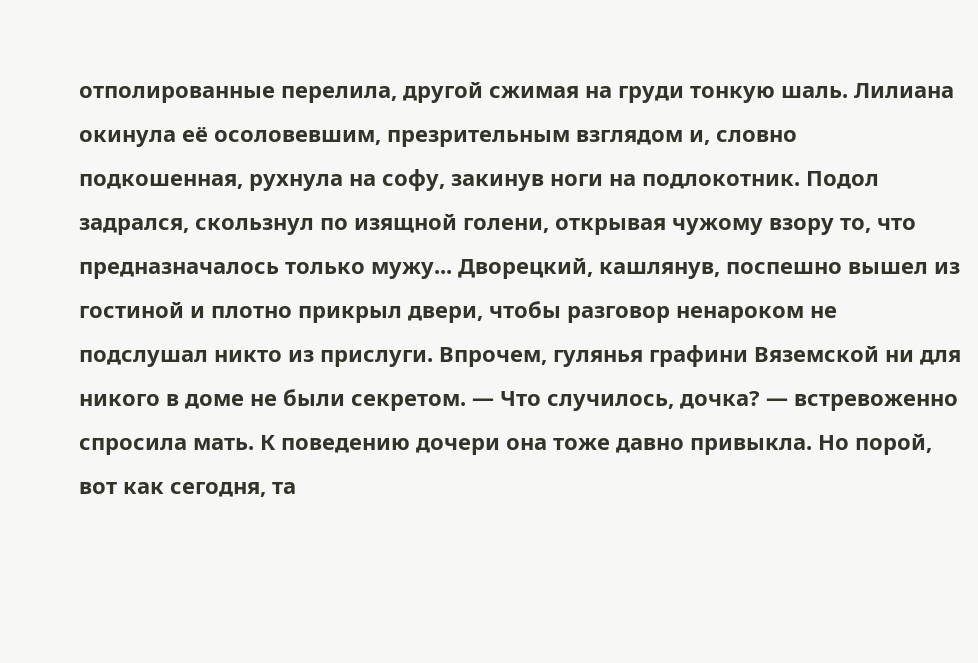отполированные перелила, другой сжимая на груди тонкую шаль. Лилиана окинула её осоловевшим, презрительным взглядом и, словно подкошенная, рухнула на софу, закинув ноги на подлокотник. Подол задрался, скользнул по изящной голени, открывая чужому взору то, что предназначалось только мужу... Дворецкий, кашлянув, поспешно вышел из гостиной и плотно прикрыл двери, чтобы разговор ненароком не подслушал никто из прислуги. Впрочем, гулянья графини Вяземской ни для никого в доме не были секретом. — Что случилось, дочка? — встревоженно спросила мать. К поведению дочери она тоже давно привыкла. Но порой, вот как сегодня, та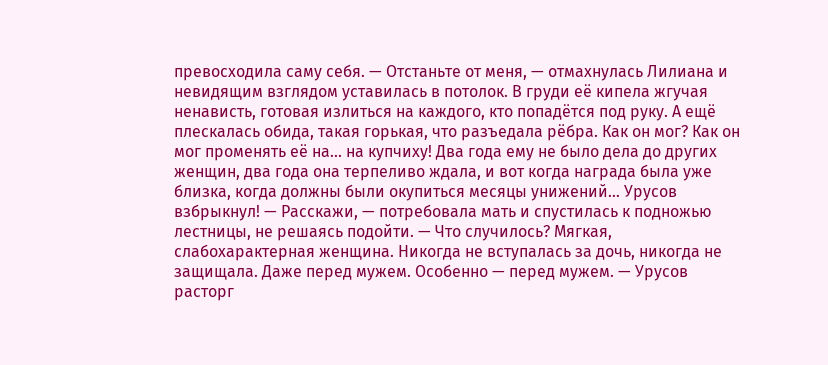превосходила саму себя. — Отстаньте от меня, — отмахнулась Лилиана и невидящим взглядом уставилась в потолок. В груди её кипела жгучая ненависть, готовая излиться на каждого, кто попадётся под руку. А ещё плескалась обида, такая горькая, что разъедала рёбра. Как он мог? Как он мог променять её на... на купчиху! Два года ему не было дела до других женщин, два года она терпеливо ждала, и вот когда награда была уже близка, когда должны были окупиться месяцы унижений… Урусов взбрыкнул! — Расскажи, — потребовала мать и спустилась к подножью лестницы, не решаясь подойти. — Что случилось? Мягкая, слабохарактерная женщина. Никогда не вступалась за дочь, никогда не защищала. Даже перед мужем. Особенно — перед мужем. — Урусов расторг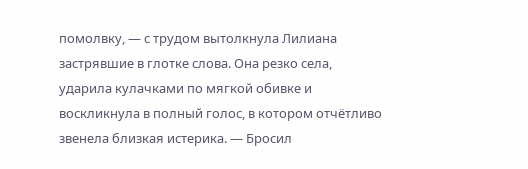помолвку, — с трудом вытолкнула Лилиана застрявшие в глотке слова. Она резко села, ударила кулачками по мягкой обивке и воскликнула в полный голос, в котором отчётливо звенела близкая истерика. — Бросил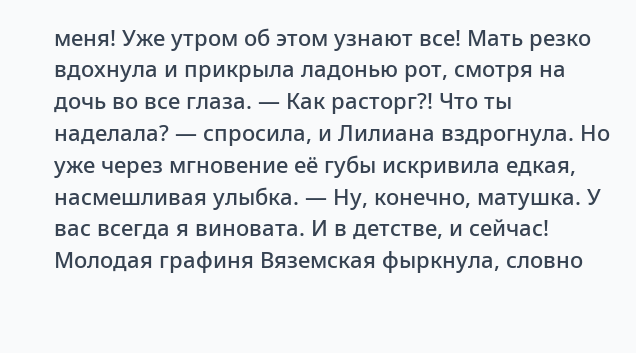меня! Уже утром об этом узнают все! Мать резко вдохнула и прикрыла ладонью рот, смотря на дочь во все глаза. — Как расторг?! Что ты наделала? — спросила, и Лилиана вздрогнула. Но уже через мгновение её губы искривила едкая, насмешливая улыбка. — Ну, конечно, матушка. У вас всегда я виновата. И в детстве, и сейчас! Молодая графиня Вяземская фыркнула, словно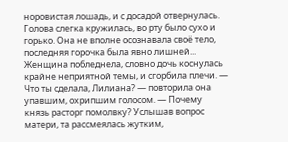норовистая лошадь, и с досадой отвернулась. Голова слегка кружилась, во рту было сухо и горько. Она не вполне осознавала своё тело, последняя горочка была явно лишней... Женщина побледнела, словно дочь коснулась крайне неприятной темы, и сгорбила плечи. — Что ты сделала, Лилиана? — повторила она упавшим, охрипшим голосом. — Почему князь расторг помолвку? Услышав вопрос матери, та рассмеялась жутким,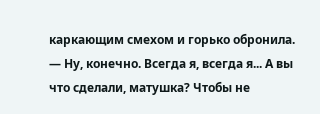каркающим смехом и горько обронила. — Ну, конечно. Всегда я, всегда я... А вы что сделали, матушка? Чтобы не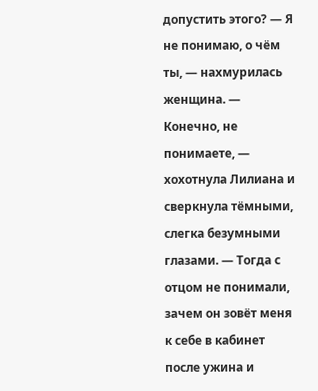допустить этого? — Я не понимаю, о чём ты, — нахмурилась женщина. — Конечно, не понимаете, — хохотнула Лилиана и сверкнула тёмными, слегка безумными глазами. — Тогда с отцом не понимали, зачем он зовёт меня к себе в кабинет после ужина и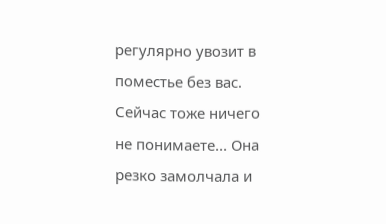регулярно увозит в поместье без вас. Сейчас тоже ничего не понимаете... Она резко замолчала и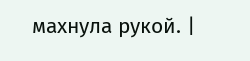махнула рукой. |